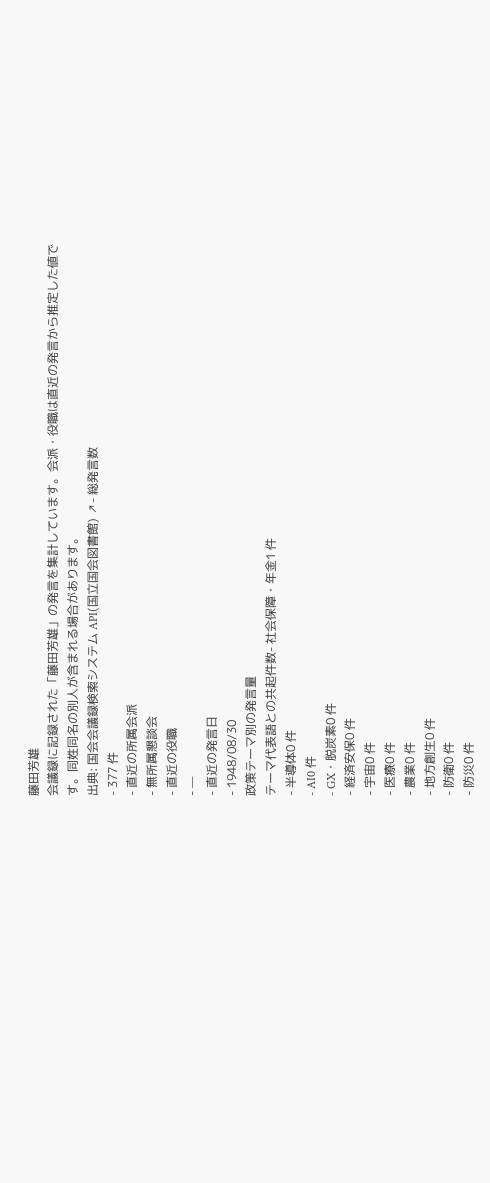藤田芳雄
会議録に記録された「藤田芳雄」の発言を集計しています。会派・役職は直近の発言から推定した値です。同姓同名の別人が含まれる場合があります。
出典: 国会会議録検索システム API(国立国会図書館) ↗- 総発言数
- 377 件
- 直近の所属会派
- 無所属懇談会
- 直近の役職
- —
- 直近の発言日
- 1948/08/30
政策テーマ別の発言量
テーマ代表語との共起件数- 社会保障・年金1 件
- 半導体0 件
- AI0 件
- GX・脱炭素0 件
- 経済安保0 件
- 宇宙0 件
- 医療0 件
- 農業0 件
- 地方創生0 件
- 防衛0 件
- 防災0 件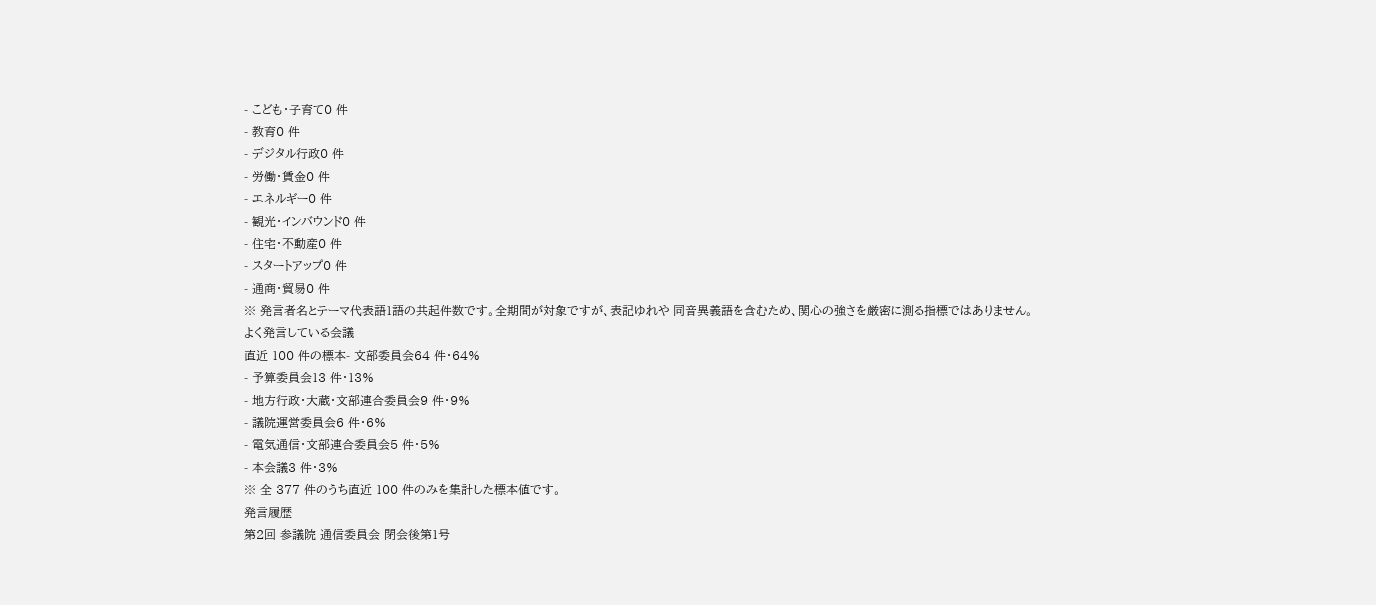- こども・子育て0 件
- 教育0 件
- デジタル行政0 件
- 労働・賃金0 件
- エネルギー0 件
- 観光・インバウンド0 件
- 住宅・不動産0 件
- スタートアップ0 件
- 通商・貿易0 件
※ 発言者名とテーマ代表語1語の共起件数です。全期間が対象ですが、表記ゆれや 同音異義語を含むため、関心の強さを厳密に測る指標ではありません。
よく発言している会議
直近 100 件の標本- 文部委員会64 件・64%
- 予算委員会13 件・13%
- 地方行政・大蔵・文部連合委員会9 件・9%
- 議院運営委員会6 件・6%
- 電気通信・文部連合委員会5 件・5%
- 本会議3 件・3%
※ 全 377 件のうち直近 100 件のみを集計した標本値です。
発言履歴
第2回 参議院 通信委員会 閉会後第1号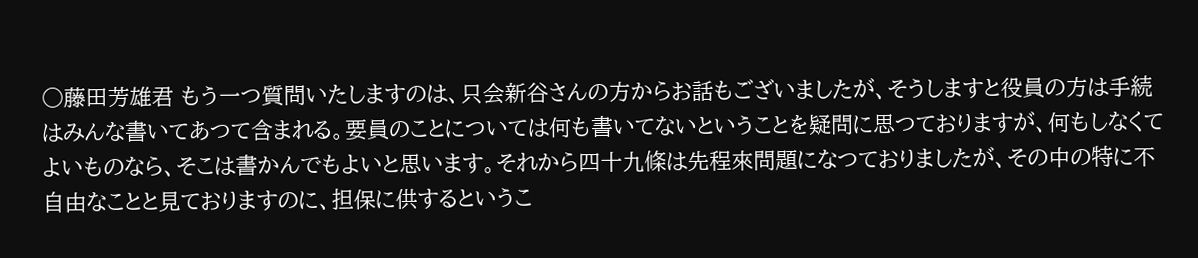○藤田芳雄君 もう一つ質問いたしますのは、只会新谷さんの方からお話もございましたが、そうしますと役員の方は手続はみんな書いてあつて含まれる。要員のことについては何も書いてないということを疑問に思つておりますが、何もしなくてよいものなら、そこは書かんでもよいと思います。それから四十九條は先程來問題になつておりましたが、その中の特に不自由なことと見ておりますのに、担保に供するというこ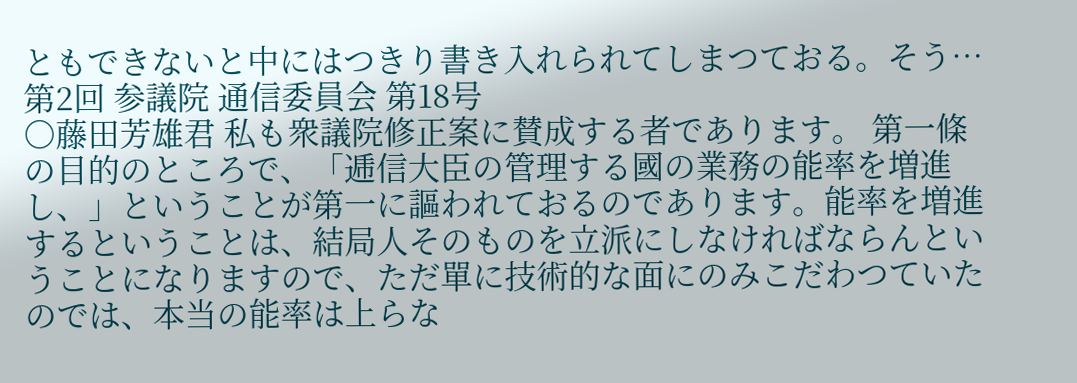ともできないと中にはつきり書き入れられてしまつておる。そう…
第2回 参議院 通信委員会 第18号
○藤田芳雄君 私も衆議院修正案に賛成する者であります。 第一條の目的のところで、「逓信大臣の管理する國の業務の能率を増進し、」ということが第一に謳われておるのであります。能率を増進するということは、結局人そのものを立派にしなければならんということになりますので、ただ單に技術的な面にのみこだわつていたのでは、本当の能率は上らな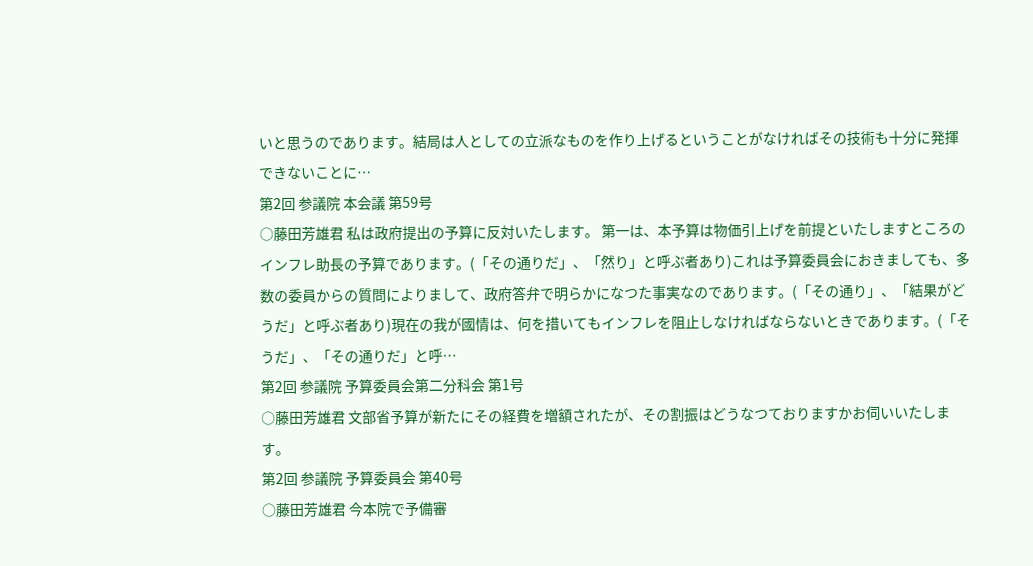いと思うのであります。結局は人としての立派なものを作り上げるということがなければその技術も十分に発揮できないことに…
第2回 参議院 本会議 第59号
○藤田芳雄君 私は政府提出の予算に反対いたします。 第一は、本予算は物価引上げを前提といたしますところのインフレ助長の予算であります。(「その通りだ」、「然り」と呼ぶ者あり)これは予算委員会におきましても、多数の委員からの質問によりまして、政府答弁で明らかになつた事実なのであります。(「その通り」、「結果がどうだ」と呼ぶ者あり)現在の我が國情は、何を措いてもインフレを阻止しなければならないときであります。(「そうだ」、「その通りだ」と呼…
第2回 参議院 予算委員会第二分科会 第1号
○藤田芳雄君 文部省予算が新たにその経費を増額されたが、その割振はどうなつておりますかお伺いいたします。
第2回 参議院 予算委員会 第40号
○藤田芳雄君 今本院で予備審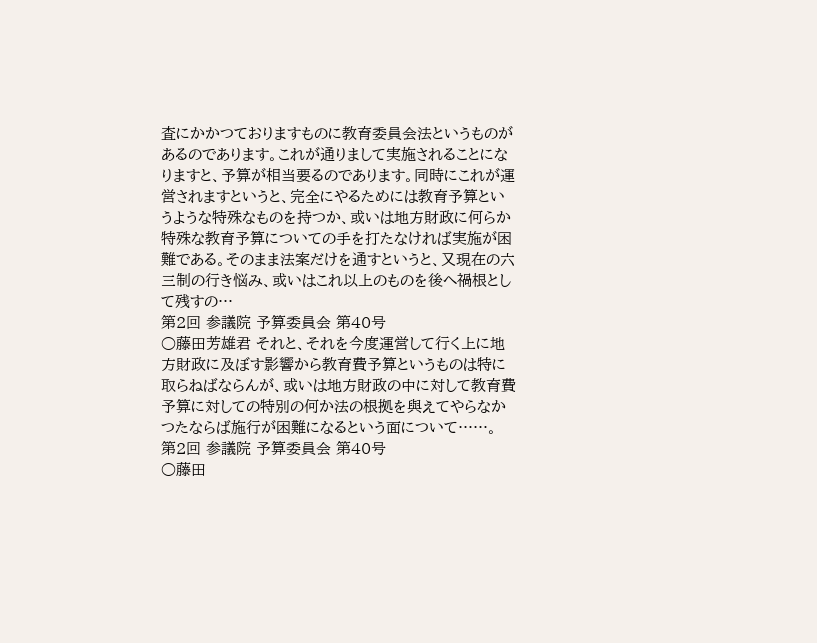査にかかつておりますものに教育委員会法というものがあるのであります。これが通りまして実施されることになりますと、予算が相当要るのであります。同時にこれが運営されますというと、完全にやるためには教育予算というような特殊なものを持つか、或いは地方財政に何らか特殊な教育予算についての手を打たなければ実施が困難である。そのまま法案だけを通すというと、又現在の六三制の行き悩み、或いはこれ以上のものを後へ禍根として残すの…
第2回 参議院 予算委員会 第40号
○藤田芳雄君 それと、それを今度運営して行く上に地方財政に及ぼす影響から教育費予算というものは特に取らねばならんが、或いは地方財政の中に対して教育費予算に対しての特別の何か法の根拠を與えてやらなかつたならば施行が困難になるという面について……。
第2回 参議院 予算委員会 第40号
○藤田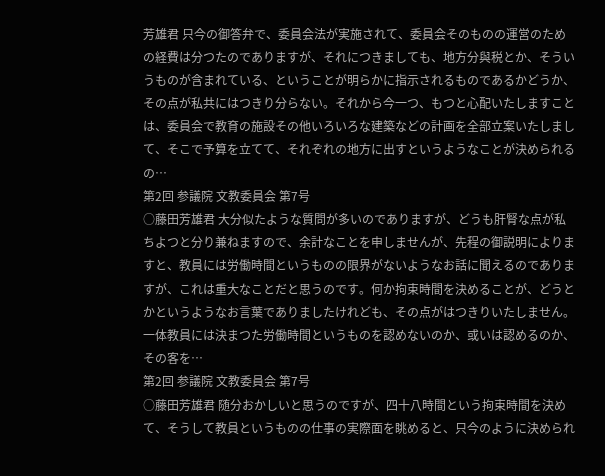芳雄君 只今の御答弁で、委員会法が実施されて、委員会そのものの運営のための経費は分つたのでありますが、それにつきましても、地方分與税とか、そういうものが含まれている、ということが明らかに指示されるものであるかどうか、その点が私共にはつきり分らない。それから今一つ、もつと心配いたしますことは、委員会で教育の施設その他いろいろな建築などの計画を全部立案いたしまして、そこで予算を立てて、それぞれの地方に出すというようなことが決められるの…
第2回 参議院 文教委員会 第7号
○藤田芳雄君 大分似たような質問が多いのでありますが、どうも肝腎な点が私ちよつと分り兼ねますので、余計なことを申しませんが、先程の御説明によりますと、教員には労働時間というものの限界がないようなお話に聞えるのでありますが、これは重大なことだと思うのです。何か拘束時間を決めることが、どうとかというようなお言葉でありましたけれども、その点がはつきりいたしません。一体教員には決まつた労働時間というものを認めないのか、或いは認めるのか、その客を…
第2回 参議院 文教委員会 第7号
○藤田芳雄君 随分おかしいと思うのですが、四十八時間という拘束時間を決めて、そうして教員というものの仕事の実際面を眺めると、只今のように決められ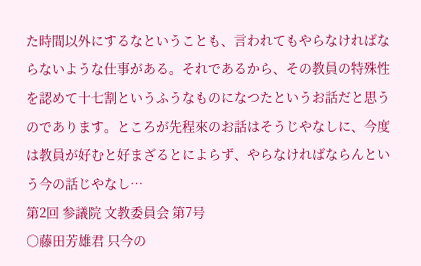た時間以外にするなということも、言われてもやらなければならないような仕事がある。それであるから、その教員の特殊性を認めて十七割というふうなものになつたというお話だと思うのであります。ところが先程來のお話はそうじやなしに、今度は教員が好むと好まざるとによらず、やらなければならんという今の話じやなし…
第2回 参議院 文教委員会 第7号
○藤田芳雄君 只今の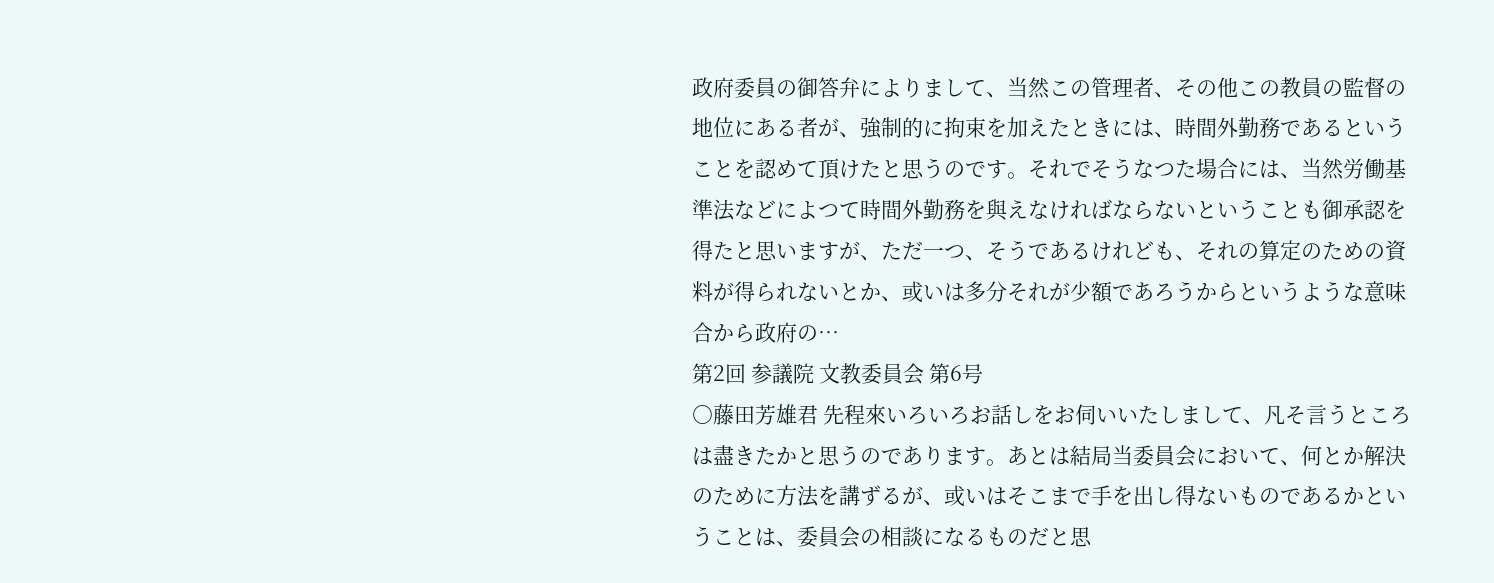政府委員の御答弁によりまして、当然この管理者、その他この教員の監督の地位にある者が、強制的に拘束を加えたときには、時間外勤務であるということを認めて頂けたと思うのです。それでそうなつた場合には、当然労働基準法などによつて時間外勤務を與えなければならないということも御承認を得たと思いますが、ただ一つ、そうであるけれども、それの算定のための資料が得られないとか、或いは多分それが少額であろうからというような意味合から政府の…
第2回 参議院 文教委員会 第6号
○藤田芳雄君 先程來いろいろお話しをお伺いいたしまして、凡そ言うところは盡きたかと思うのであります。あとは結局当委員会において、何とか解決のために方法を講ずるが、或いはそこまで手を出し得ないものであるかということは、委員会の相談になるものだと思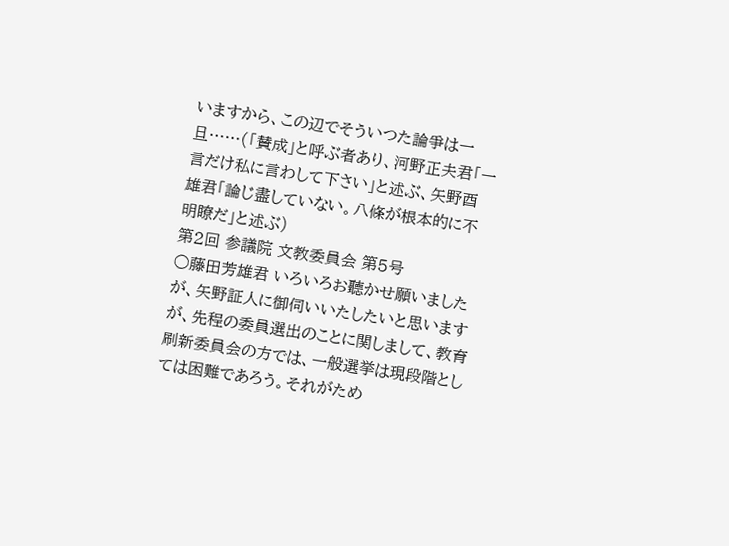いますから、この辺でそういつた論爭は一旦……(「賛成」と呼ぶ者あり、河野正夫君「一言だけ私に言わして下さい」と述ぶ、矢野酉雄君「論じ盡していない。八條が根本的に不明瞭だ」と述ぶ)
第2回 参議院 文教委員会 第5号
○藤田芳雄君 いろいろお聽かせ願いましたが、矢野証人に御伺いいたしたいと思いますが、先程の委員選出のことに関しまして、教育刷新委員会の方では、一般選挙は現段階としては困難であろう。それがため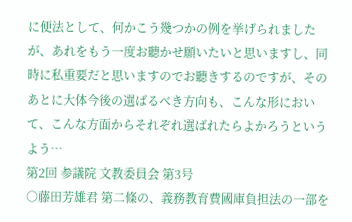に便法として、何かこう幾つかの例を挙げられましたが、あれをもう一度お聽かせ願いたいと思いますし、同時に私重要だと思いますのでお聽きするのですが、そのあとに大体今後の選ばるべき方向も、こんな形において、こんな方面からそれぞれ選ばれたらよかろうというよう…
第2回 参議院 文教委員会 第3号
○藤田芳雄君 第二條の、義務教育費國庫負担法の一部を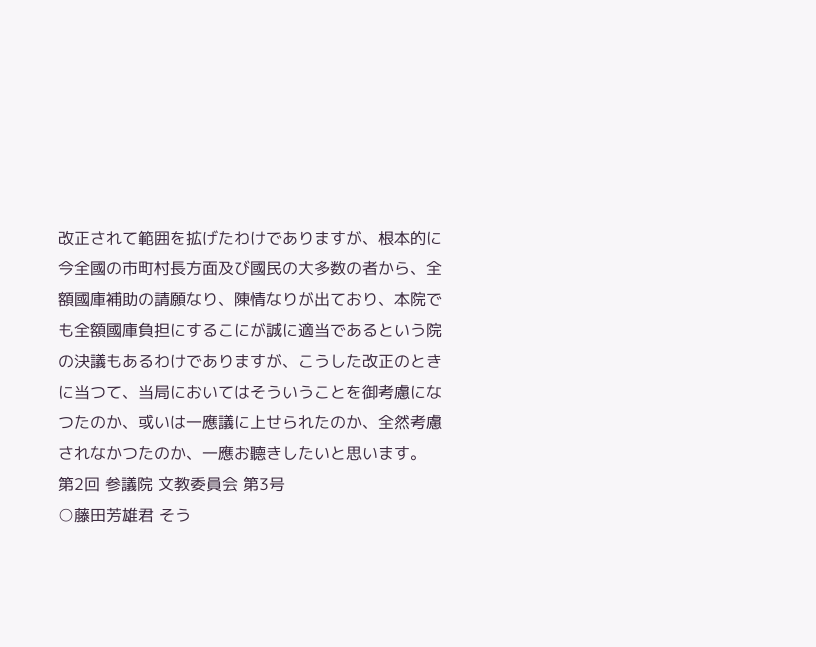改正されて範囲を拡げたわけでありますが、根本的に今全國の市町村長方面及び國民の大多数の者から、全額國庫補助の請願なり、陳情なりが出ており、本院でも全額國庫負担にするこにが誠に適当であるという院の決議もあるわけでありますが、こうした改正のときに当つて、当局においてはそういうことを御考慮になつたのか、或いは一應議に上せられたのか、全然考慮されなかつたのか、一應お聽きしたいと思います。
第2回 参議院 文教委員会 第3号
○藤田芳雄君 そう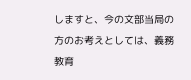しますと、今の文部当局の方のお考えとしては、義務教育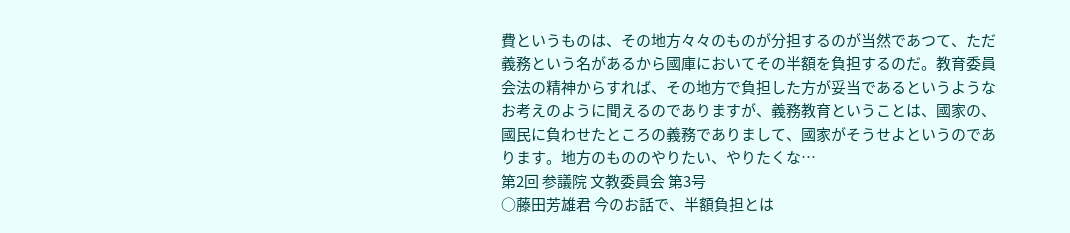費というものは、その地方々々のものが分担するのが当然であつて、ただ義務という名があるから國庫においてその半額を負担するのだ。教育委員会法の精神からすれば、その地方で負担した方が妥当であるというようなお考えのように聞えるのでありますが、義務教育ということは、國家の、國民に負わせたところの義務でありまして、國家がそうせよというのであります。地方のもののやりたい、やりたくな…
第2回 参議院 文教委員会 第3号
○藤田芳雄君 今のお話で、半額負担とは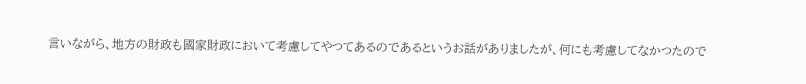言いながら、地方の財政も國家財政において考慮してやつてあるのであるというお話がありましたが、何にも考慮してなかつたので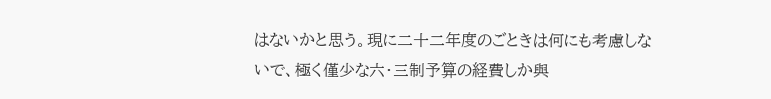はないかと思う。現に二十二年度のごときは何にも考慮しないで、極く僅少な六・三制予算の経費しか與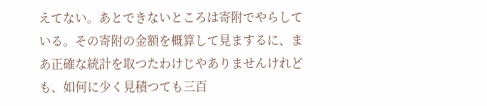えてない。あとできないところは寄附でやらしている。その寄附の金額を概算して見まするに、まあ正確な統計を取つたわけじやありませんけれども、如何に少く見積つても三百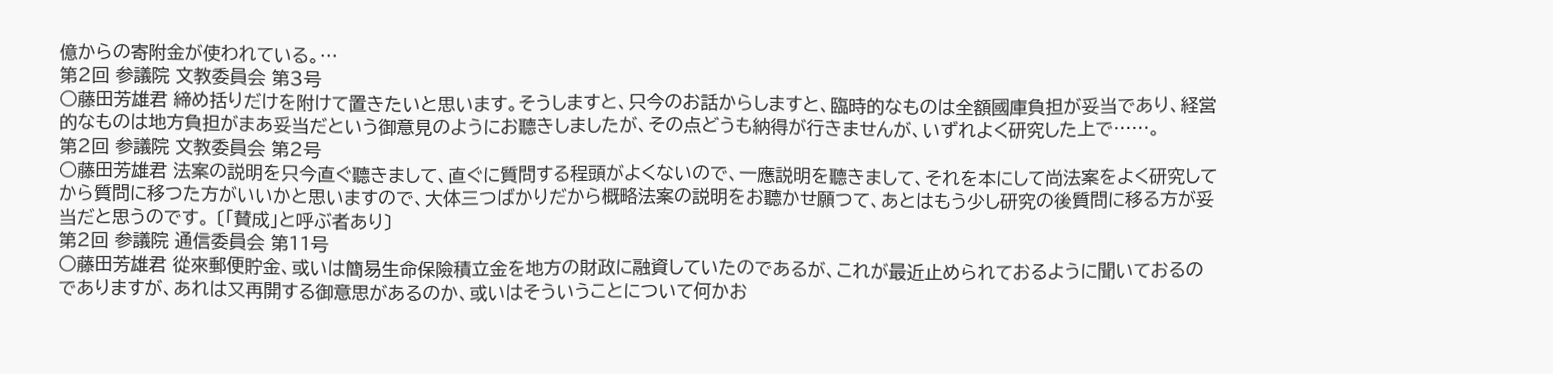億からの寄附金が使われている。…
第2回 参議院 文教委員会 第3号
○藤田芳雄君 締め括りだけを附けて置きたいと思います。そうしますと、只今のお話からしますと、臨時的なものは全額國庫負担が妥当であり、経営的なものは地方負担がまあ妥当だという御意見のようにお聽きしましたが、その点どうも納得が行きませんが、いずれよく研究した上で……。
第2回 参議院 文教委員会 第2号
○藤田芳雄君 法案の説明を只今直ぐ聽きまして、直ぐに質問する程頭がよくないので、一應説明を聽きまして、それを本にして尚法案をよく研究してから質問に移つた方がいいかと思いますので、大体三つばかりだから概略法案の説明をお聽かせ願つて、あとはもう少し研究の後質問に移る方が妥当だと思うのです。 〔「賛成」と呼ぶ者あり〕
第2回 参議院 通信委員会 第11号
○藤田芳雄君 從來郵便貯金、或いは簡易生命保險積立金を地方の財政に融資していたのであるが、これが最近止められておるように聞いておるのでありますが、あれは又再開する御意思があるのか、或いはそういうことについて何かお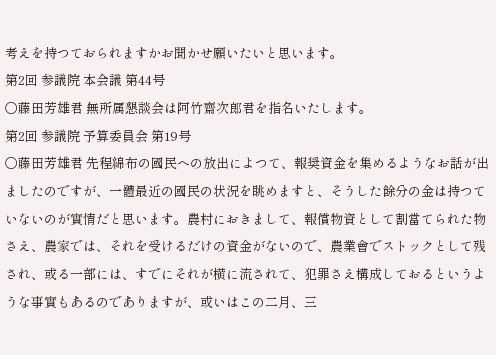考えを持つておられますかお聞かせ願いたいと思います。
第2回 参議院 本会議 第44号
○藤田芳雄君 無所属懇談会は阿竹齋次郎君を指名いたします。
第2回 参議院 予算委員会 第19号
○藤田芳雄君 先程綿布の國民への放出によつて、報奨資金を集めるようなお話が出ましたのですが、一體最近の國民の状況を眺めますと、そうした餘分の金は持つていないのが實情だと思います。農村におきまして、報償物資として割當てられた物さえ、農家では、それを受けるだけの資金がないので、農業會でストックとして残され、或る一部には、すでにそれが横に流されて、犯罪さえ構成しておるというような事實もあるのでありますが、或いはこの二月、三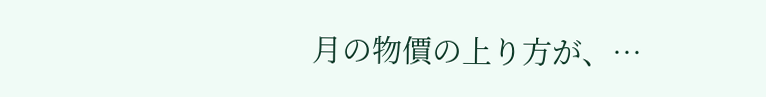月の物價の上り方が、…